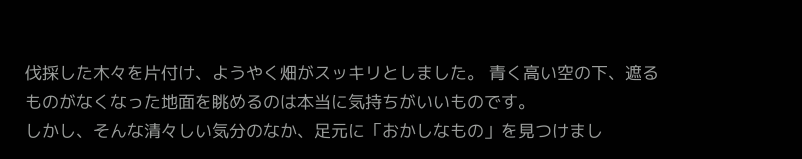伐採した木々を片付け、ようやく畑がスッキリとしました。 青く高い空の下、遮るものがなくなった地面を眺めるのは本当に気持ちがいいものです。
しかし、そんな清々しい気分のなか、足元に「おかしなもの」を見つけまし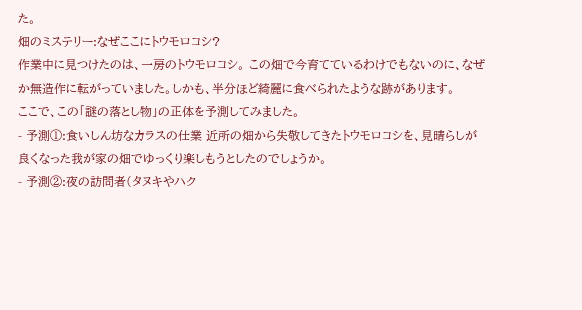た。
畑のミステリー:なぜここにトウモロコシ?
作業中に見つけたのは、一房のトウモロコシ。 この畑で今育てているわけでもないのに、なぜか無造作に転がっていました。しかも、半分ほど綺麗に食べられたような跡があります。
ここで、この「謎の落とし物」の正体を予測してみました。
- 予測①:食いしん坊なカラスの仕業 近所の畑から失敬してきたトウモロコシを、見晴らしが良くなった我が家の畑でゆっくり楽しもうとしたのでしょうか。
- 予測②:夜の訪問者(タヌキやハク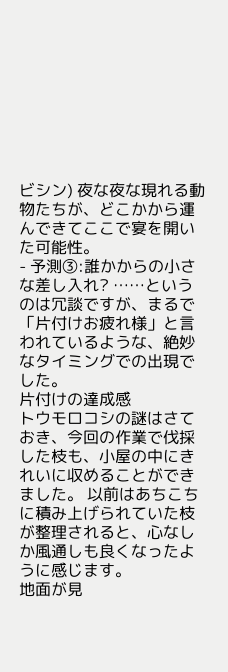ビシン) 夜な夜な現れる動物たちが、どこかから運んできてここで宴を開いた可能性。
- 予測③:誰かからの小さな差し入れ? ……というのは冗談ですが、まるで「片付けお疲れ様」と言われているような、絶妙なタイミングでの出現でした。
片付けの達成感
トウモロコシの謎はさておき、今回の作業で伐採した枝も、小屋の中にきれいに収めることができました。 以前はあちこちに積み上げられていた枝が整理されると、心なしか風通しも良くなったように感じます。
地面が見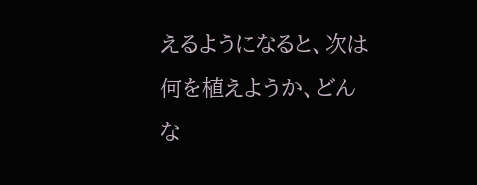えるようになると、次は何を植えようか、どんな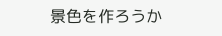景色を作ろうか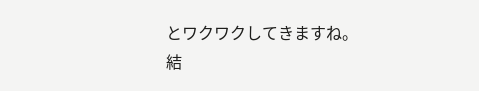とワクワクしてきますね。
結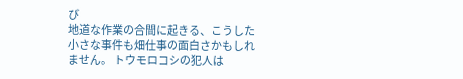び
地道な作業の合間に起きる、こうした小さな事件も畑仕事の面白さかもしれません。 トウモロコシの犯人は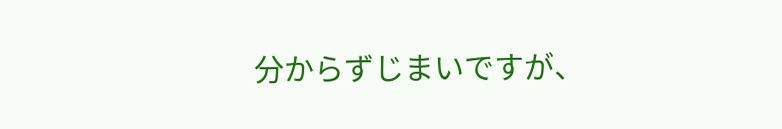分からずじまいですが、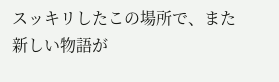スッキリしたこの場所で、また新しい物語が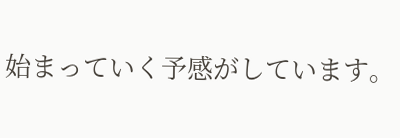始まっていく予感がしています。